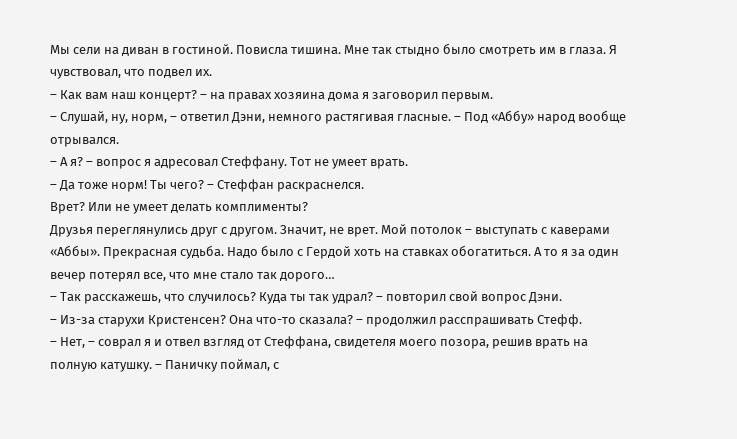Мы сели на диван в гостиной. Повисла тишина. Мне так стыдно было смотреть им в глаза. Я чувствовал, что подвел их.
– Как вам наш концерт? – на правах хозяина дома я заговорил первым.
– Слушай, ну, норм, – ответил Дэни, немного растягивая гласные. – Под «Аббу» народ вообще отрывался.
– А я? – вопрос я адресовал Стеффану. Тот не умеет врать.
– Да тоже норм! Ты чего? – Стеффан раскраснелся.
Врет? Или не умеет делать комплименты?
Друзья переглянулись друг с другом. Значит, не врет. Мой потолок – выступать с каверами «Аббы». Прекрасная судьба. Надо было с Гердой хоть на ставках обогатиться. А то я за один вечер потерял все, что мне стало так дорого…
– Так расскажешь, что случилось? Куда ты так удрал? – повторил свой вопрос Дэни.
– Из-за старухи Кристенсен? Она что-то сказала? – продолжил расспрашивать Стефф.
– Нет, – соврал я и отвел взгляд от Стеффана, свидетеля моего позора, решив врать на полную катушку. – Паничку поймал, с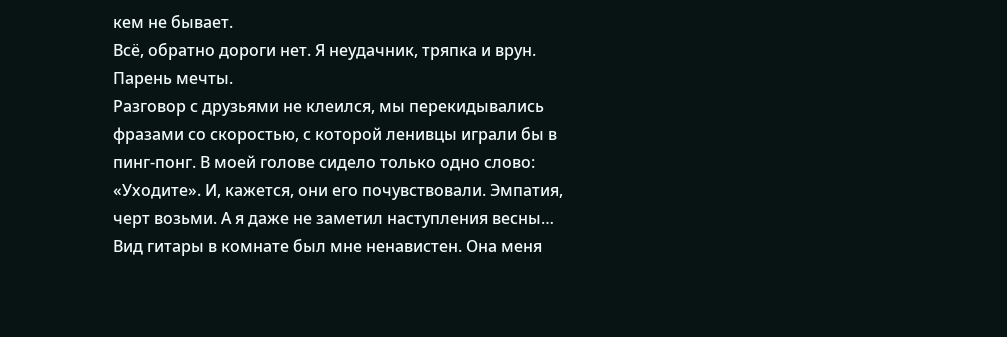кем не бывает.
Всё, обратно дороги нет. Я неудачник, тряпка и врун. Парень мечты.
Разговор с друзьями не клеился, мы перекидывались фразами со скоростью, с которой ленивцы играли бы в пинг-понг. В моей голове сидело только одно слово: «Уходите». И, кажется, они его почувствовали. Эмпатия, черт возьми. А я даже не заметил наступления весны…
Вид гитары в комнате был мне ненавистен. Она меня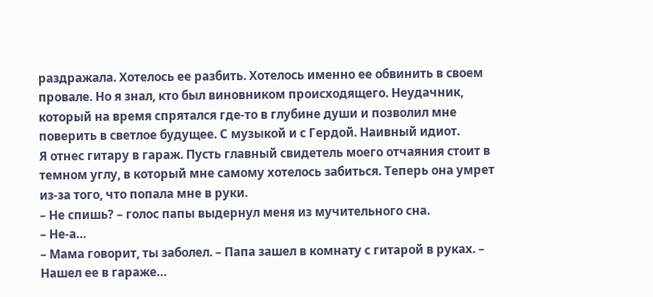раздражала. Хотелось ее разбить. Хотелось именно ее обвинить в своем провале. Но я знал, кто был виновником происходящего. Неудачник, который на время спрятался где-то в глубине души и позволил мне поверить в светлое будущее. С музыкой и с Гердой. Наивный идиот.
Я отнес гитару в гараж. Пусть главный свидетель моего отчаяния стоит в темном углу, в который мне самому хотелось забиться. Теперь она умрет из-за того, что попала мне в руки.
– Не спишь? – голос папы выдернул меня из мучительного сна.
– Не-а…
– Мама говорит, ты заболел. – Папа зашел в комнату с гитарой в руках. – Нашел ее в гараже…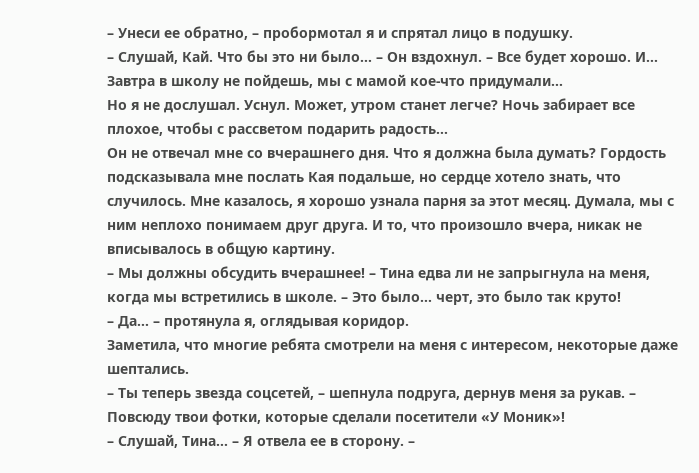– Унеси ее обратно, – пробормотал я и спрятал лицо в подушку.
– Слушай, Кай. Что бы это ни было… – Он вздохнул. – Все будет хорошо. И… Завтра в школу не пойдешь, мы с мамой кое-что придумали…
Но я не дослушал. Уснул. Может, утром станет легче? Ночь забирает все плохое, чтобы с рассветом подарить радость…
Он не отвечал мне со вчерашнего дня. Что я должна была думать? Гордость подсказывала мне послать Кая подальше, но сердце хотело знать, что случилось. Мне казалось, я хорошо узнала парня за этот месяц. Думала, мы с ним неплохо понимаем друг друга. И то, что произошло вчера, никак не вписывалось в общую картину.
– Мы должны обсудить вчерашнее! – Тина едва ли не запрыгнула на меня, когда мы встретились в школе. – Это было… черт, это было так круто!
– Да… – протянула я, оглядывая коридор.
Заметила, что многие ребята смотрели на меня с интересом, некоторые даже шептались.
– Ты теперь звезда соцсетей, – шепнула подруга, дернув меня за рукав. – Повсюду твои фотки, которые сделали посетители «У Моник»!
– Слушай, Тина… – Я отвела ее в сторону. –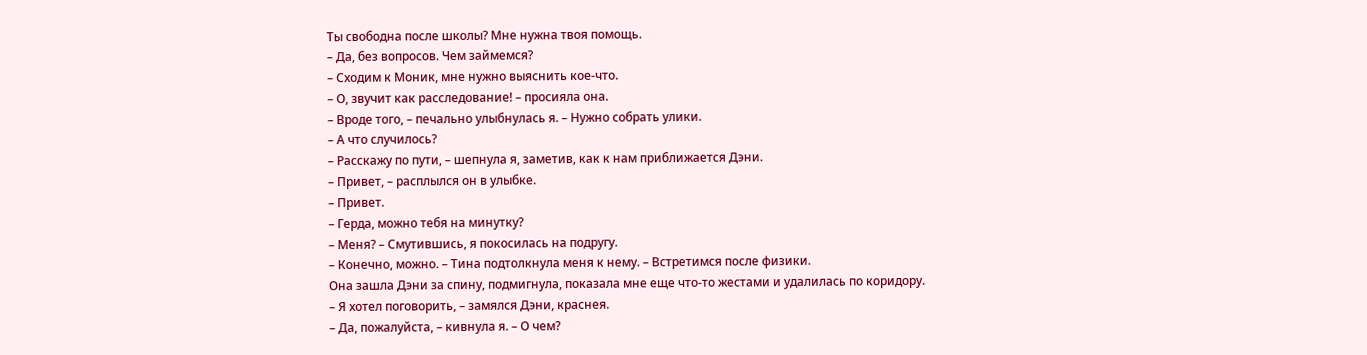Ты свободна после школы? Мне нужна твоя помощь.
– Да, без вопросов. Чем займемся?
– Сходим к Моник, мне нужно выяснить кое-что.
– О, звучит как расследование! – просияла она.
– Вроде того, – печально улыбнулась я. – Нужно собрать улики.
– А что случилось?
– Расскажу по пути, – шепнула я, заметив, как к нам приближается Дэни.
– Привет, – расплылся он в улыбке.
– Привет.
– Герда, можно тебя на минутку?
– Меня? – Смутившись, я покосилась на подругу.
– Конечно, можно. – Тина подтолкнула меня к нему. – Встретимся после физики.
Она зашла Дэни за спину, подмигнула, показала мне еще что-то жестами и удалилась по коридору.
– Я хотел поговорить, – замялся Дэни, краснея.
– Да, пожалуйста, – кивнула я. – О чем?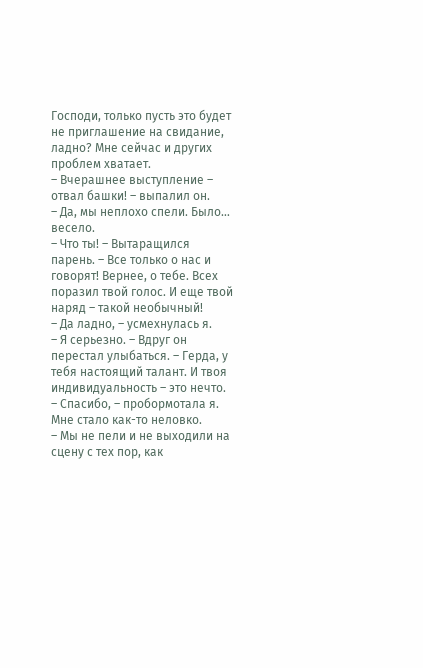Господи, только пусть это будет не приглашение на свидание, ладно? Мне сейчас и других проблем хватает.
– Вчерашнее выступление – отвал башки! – выпалил он.
– Да, мы неплохо спели. Было… весело.
– Что ты! – Вытаращился парень. – Все только о нас и говорят! Вернее, о тебе. Всех поразил твой голос. И еще твой наряд – такой необычный!
– Да ладно, – усмехнулась я.
– Я серьезно. – Вдруг он перестал улыбаться. – Герда, у тебя настоящий талант. И твоя индивидуальность – это нечто.
– Спасибо, – пробормотала я.
Мне стало как-то неловко.
– Мы не пели и не выходили на сцену с тех пор, как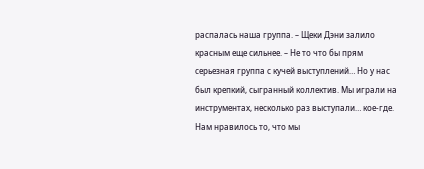распалась наша группа. – Щеки Дэни залило красным еще сильнее. – Не то что бы прям серьезная группа с кучей выступлений… Но у нас был крепкий, сыгранный коллектив. Мы играли на инструментах, несколько раз выступали… кое-где. Нам нравилось то, что мы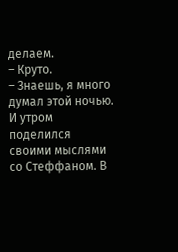делаем.
– Круто.
– Знаешь, я много думал этой ночью. И утром поделился своими мыслями со Стеффаном. В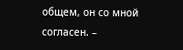общем, он со мной согласен. –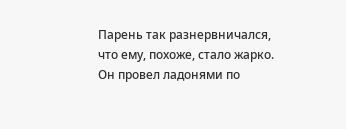Парень так разнервничался, что ему, похоже, стало жарко. Он провел ладонями по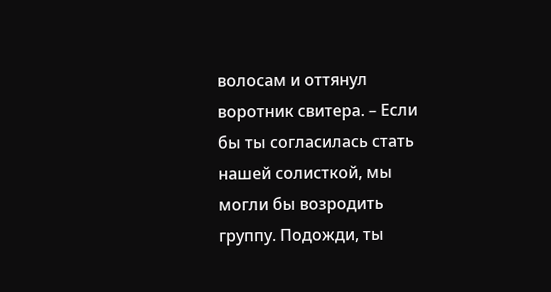волосам и оттянул воротник свитера. – Если бы ты согласилась стать нашей солисткой, мы могли бы возродить группу. Подожди, ты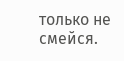только не смейся.